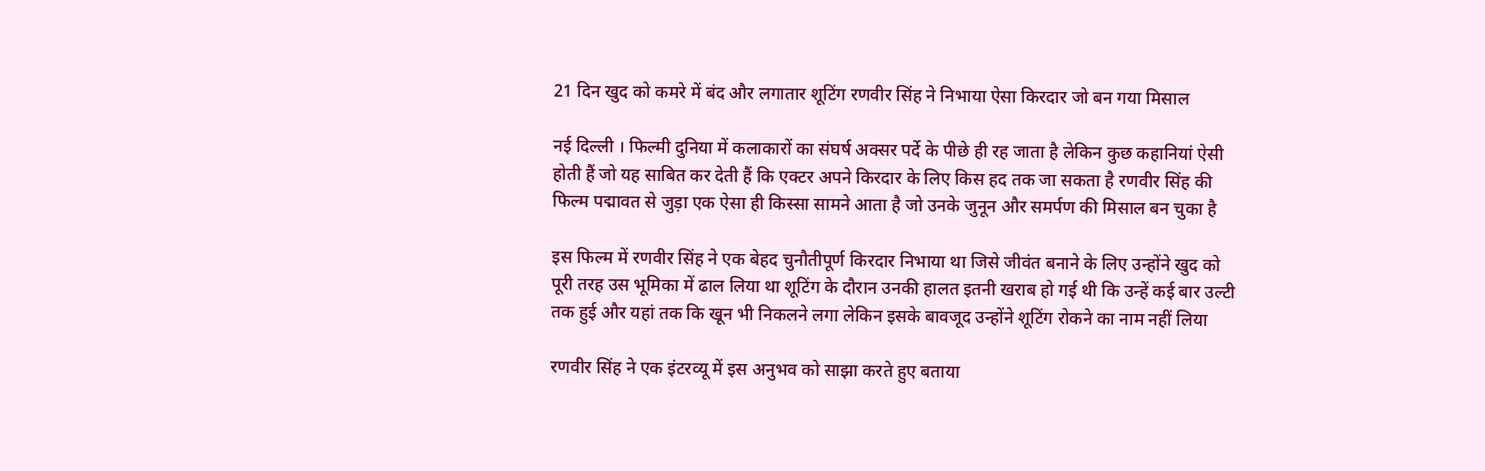21 दिन खुद को कमरे में बंद और लगातार शूटिंग रणवीर सिंह ने निभाया ऐसा किरदार जो बन गया मिसाल

नई दिल्ली । फिल्मी दुनिया में कलाकारों का संघर्ष अक्सर पर्दे के पीछे ही रह जाता है लेकिन कुछ कहानियां ऐसी होती हैं जो यह साबित कर देती हैं कि एक्टर अपने किरदार के लिए किस हद तक जा सकता है रणवीर सिंह की फिल्म पद्मावत से जुड़ा एक ऐसा ही किस्सा सामने आता है जो उनके जुनून और समर्पण की मिसाल बन चुका है

इस फिल्म में रणवीर सिंह ने एक बेहद चुनौतीपूर्ण किरदार निभाया था जिसे जीवंत बनाने के लिए उन्होंने खुद को पूरी तरह उस भूमिका में ढाल लिया था शूटिंग के दौरान उनकी हालत इतनी खराब हो गई थी कि उन्हें कई बार उल्टी तक हुई और यहां तक कि खून भी निकलने लगा लेकिन इसके बावजूद उन्होंने शूटिंग रोकने का नाम नहीं लिया

रणवीर सिंह ने एक इंटरव्यू में इस अनुभव को साझा करते हुए बताया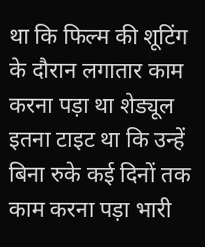था कि फिल्म की शूटिंग के दौरान लगातार काम करना पड़ा था शेड्यूल इतना टाइट था कि उन्हें बिना रुके कई दिनों तक काम करना पड़ा भारी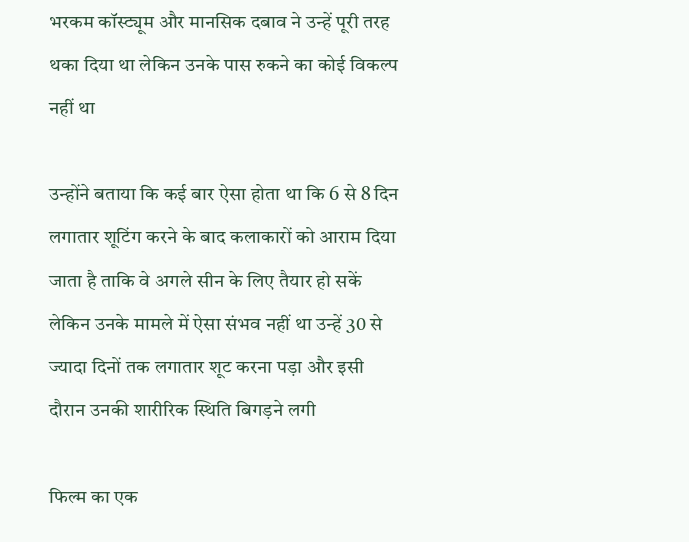भरकम कॉस्ट्यूम और मानसिक दबाव ने उन्हें पूरी तरह थका दिया था लेकिन उनके पास रुकने का कोई विकल्प नहीं था

उन्होंने बताया कि कई बार ऐसा होता था कि 6 से 8 दिन लगातार शूटिंग करने के बाद कलाकारों को आराम दिया जाता है ताकि वे अगले सीन के लिए तैयार हो सकें लेकिन उनके मामले में ऐसा संभव नहीं था उन्हें 30 से ज्यादा दिनों तक लगातार शूट करना पड़ा और इसी दौरान उनकी शारीरिक स्थिति बिगड़ने लगी

फिल्म का एक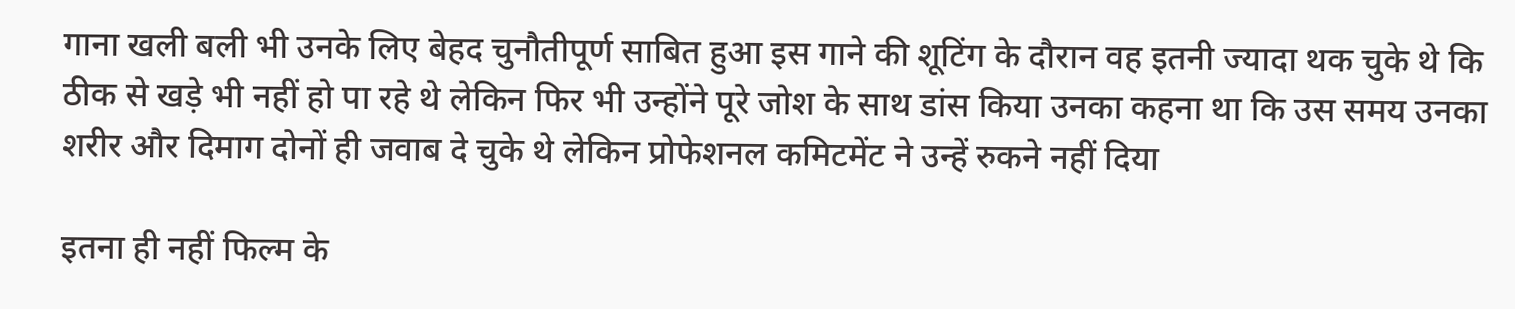गाना खली बली भी उनके लिए बेहद चुनौतीपूर्ण साबित हुआ इस गाने की शूटिंग के दौरान वह इतनी ज्यादा थक चुके थे कि ठीक से खड़े भी नहीं हो पा रहे थे लेकिन फिर भी उन्होंने पूरे जोश के साथ डांस किया उनका कहना था कि उस समय उनका शरीर और दिमाग दोनों ही जवाब दे चुके थे लेकिन प्रोफेशनल कमिटमेंट ने उन्हें रुकने नहीं दिया

इतना ही नहीं फिल्म के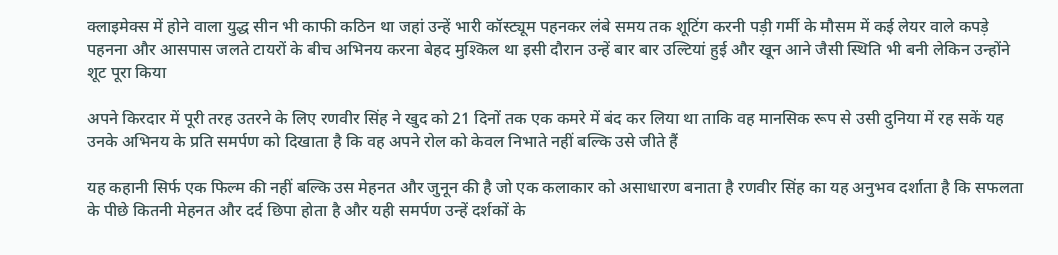क्लाइमेक्स में होने वाला युद्ध सीन भी काफी कठिन था जहां उन्हें भारी कॉस्ट्यूम पहनकर लंबे समय तक शूटिंग करनी पड़ी गर्मी के मौसम में कई लेयर वाले कपड़े पहनना और आसपास जलते टायरों के बीच अभिनय करना बेहद मुश्किल था इसी दौरान उन्हें बार बार उल्टियां हुई और खून आने जैसी स्थिति भी बनी लेकिन उन्होंने शूट पूरा किया

अपने किरदार में पूरी तरह उतरने के लिए रणवीर सिंह ने खुद को 21 दिनों तक एक कमरे में बंद कर लिया था ताकि वह मानसिक रूप से उसी दुनिया में रह सकें यह उनके अभिनय के प्रति समर्पण को दिखाता है कि वह अपने रोल को केवल निभाते नहीं बल्कि उसे जीते हैं

यह कहानी सिर्फ एक फिल्म की नहीं बल्कि उस मेहनत और जुनून की है जो एक कलाकार को असाधारण बनाता है रणवीर सिंह का यह अनुभव दर्शाता है कि सफलता के पीछे कितनी मेहनत और दर्द छिपा होता है और यही समर्पण उन्हें दर्शकों के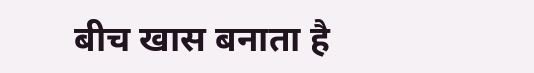बीच खास बनाता है